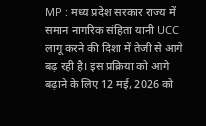MP : मध्य प्रदेश सरकार राज्य में समान नागरिक संहिता यानी UCC लागू करने की दिशा में तेजी से आगे बढ़ रही है। इस प्रक्रिया को आगे बढ़ाने के लिए 12 मई, 2026 को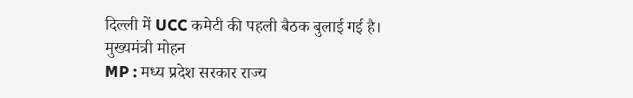दिल्ली में UCC कमेटी की पहली बैठक बुलाई गई है। मुख्यमंत्री मोहन
MP : मध्य प्रदेश सरकार राज्य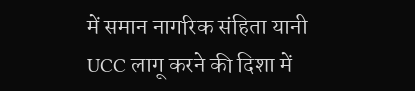में समान नागरिक संहिता यानी UCC लागू करने की दिशा में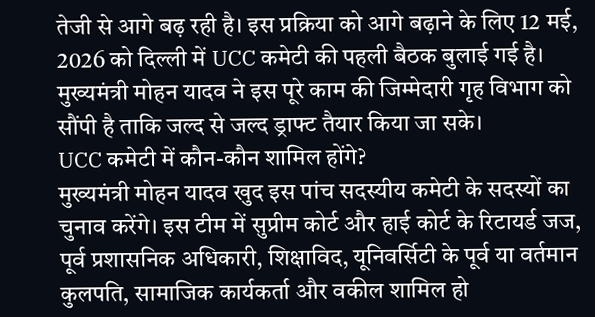तेजी से आगे बढ़ रही है। इस प्रक्रिया को आगे बढ़ाने के लिए 12 मई, 2026 को दिल्ली में UCC कमेटी की पहली बैठक बुलाई गई है। मुख्यमंत्री मोहन यादव ने इस पूरे काम की जिम्मेदारी गृह विभाग को सौंपी है ताकि जल्द से जल्द ड्राफ्ट तैयार किया जा सके।
UCC कमेटी में कौन-कौन शामिल होंगे?
मुख्यमंत्री मोहन यादव खुद इस पांच सदस्यीय कमेटी के सदस्यों का चुनाव करेंगे। इस टीम में सुप्रीम कोर्ट और हाई कोर्ट के रिटायर्ड जज, पूर्व प्रशासनिक अधिकारी, शिक्षाविद, यूनिवर्सिटी के पूर्व या वर्तमान कुलपति, सामाजिक कार्यकर्ता और वकील शामिल हो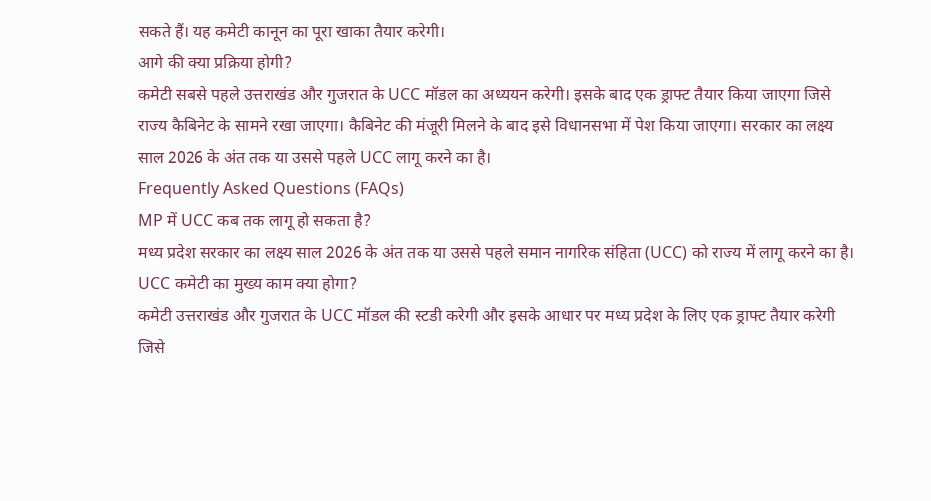सकते हैं। यह कमेटी कानून का पूरा खाका तैयार करेगी।
आगे की क्या प्रक्रिया होगी?
कमेटी सबसे पहले उत्तराखंड और गुजरात के UCC मॉडल का अध्ययन करेगी। इसके बाद एक ड्राफ्ट तैयार किया जाएगा जिसे राज्य कैबिनेट के सामने रखा जाएगा। कैबिनेट की मंजूरी मिलने के बाद इसे विधानसभा में पेश किया जाएगा। सरकार का लक्ष्य साल 2026 के अंत तक या उससे पहले UCC लागू करने का है।
Frequently Asked Questions (FAQs)
MP में UCC कब तक लागू हो सकता है?
मध्य प्रदेश सरकार का लक्ष्य साल 2026 के अंत तक या उससे पहले समान नागरिक संहिता (UCC) को राज्य में लागू करने का है।
UCC कमेटी का मुख्य काम क्या होगा?
कमेटी उत्तराखंड और गुजरात के UCC मॉडल की स्टडी करेगी और इसके आधार पर मध्य प्रदेश के लिए एक ड्राफ्ट तैयार करेगी जिसे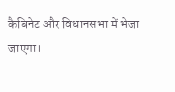कैबिनेट और विधानसभा में भेजा जाएगा।